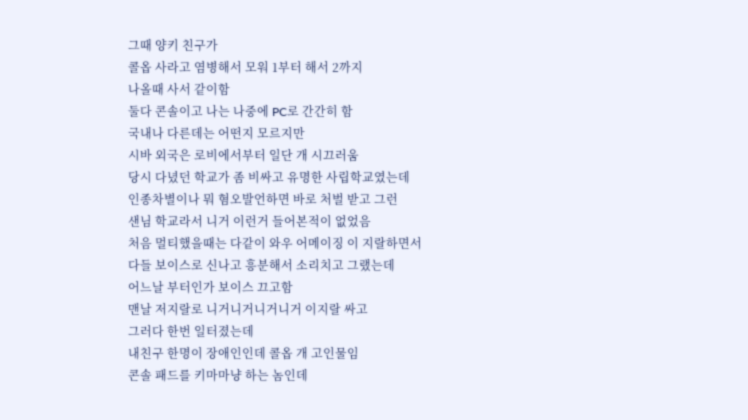그때 양키 친구가
콜옵 사라고 염병해서 모워 1부터 해서 2까지
나올때 사서 같이함
둘다 콘솔이고 나는 나중에 PC로 간간히 함
국내나 다른데는 어떤지 모르지만
시바 외국은 로비에서부터 일단 개 시끄러움
당시 다녔던 학교가 좀 비싸고 유명한 사립학교였는데
인종차별이나 뭐 혐오발언하면 바로 처벌 받고 그런
샌님 학교라서 니거 이런거 들어본적이 없었음
처음 멀티했을때는 다같이 와우 어메이징 이 지랄하면서
다들 보이스로 신나고 흥분해서 소리치고 그랬는데
어느날 부터인가 보이스 끄고함
맨날 저지랄로 니거니거니거니거 이지랄 싸고
그러다 한번 일터졌는데
내친구 한명이 장애인인데 콜옵 개 고인물임
콘솔 패드를 키마마냥 하는 놈인데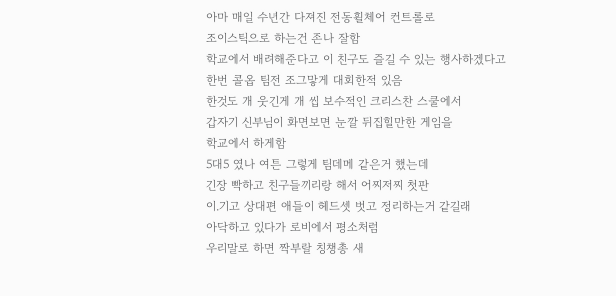아마 매일 수년간 다져진 전동휠체어 컨트롤로
조이스틱으로 하는건 존나 잘함
학교에서 배려해준다고 이 친구도 즐길 수 있는 행사하겠다고
한번 콜옵 팀전 조그맣게 대회한적 있음
한것도 개 웃긴게 개 씹 보수적인 크리스찬 스쿨에서
갑자기 신부님이 화면보면 눈깔 뒤집힐만한 게임을
학교에서 하게함
5대5 였나 여튼 그렇게 팀데메 같은거 했는데
긴장 빡하고 친구들끼리랑 해서 어찌저찌 첫판
이.기고 상대편 애들이 헤드셋 벗고 정리하는거 같길래
아닥하고 있다가 로비에서 평소처럼
우리말로 하면 짝부랄 칭챙총 새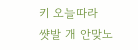키 오늘따라
썃발 개 안맞노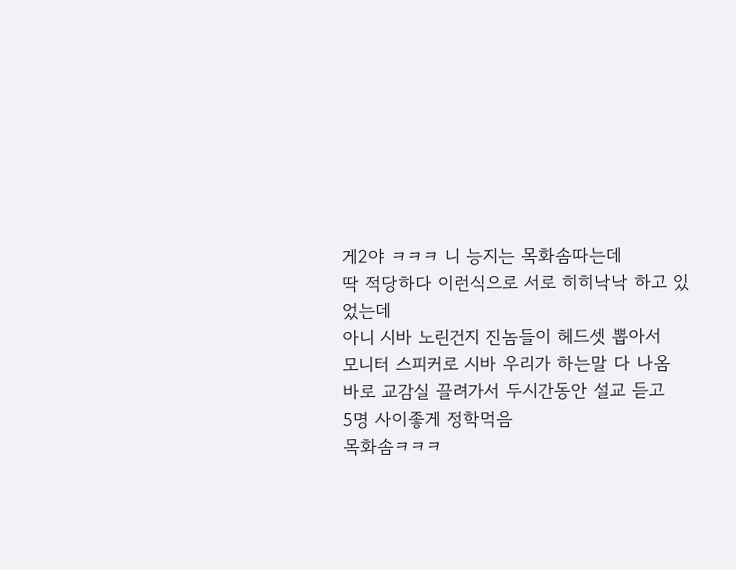게2야 ㅋㅋㅋ 니 능지는 목화솜따는데
딱 적당하다 이런식으로 서로 히히낙낙 하고 있었는데
아니 시바 노린건지 진놈들이 헤드셋 뽑아서
모니터 스피커로 시바 우리가 하는말 다 나옴
바로 교감실 끌려가서 두시간동안 설교 듣고
5명 사이좋게 정학먹음
목화솜ㅋㅋㅋ